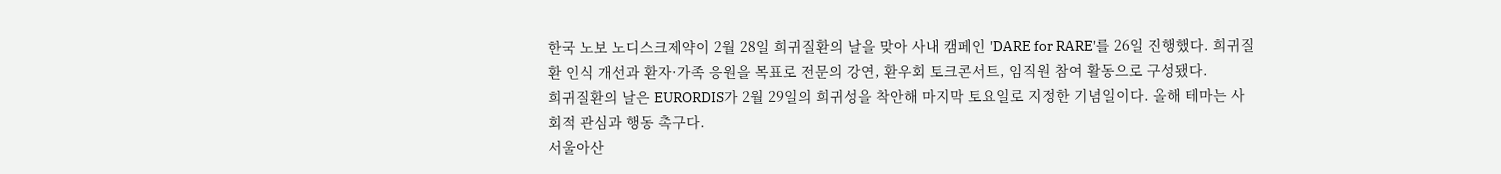한국 노보 노디스크제약이 2월 28일 희귀질환의 날을 맞아 사내 캠페인 'DARE for RARE'를 26일 진행했다. 희귀질환 인식 개선과 환자·가족 응원을 목표로 전문의 강연, 환우회 토크콘서트, 임직원 참여 활동으로 구성됐다.
희귀질환의 날은 EURORDIS가 2월 29일의 희귀성을 착안해 마지막 토요일로 지정한 기념일이다. 올해 테마는 사회적 관심과 행동 촉구다.
서울아산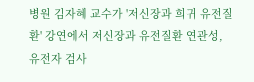병원 김자혜 교수가 '저신장과 희귀 유전질환' 강연에서 저신장과 유전질환 연관성, 유전자 검사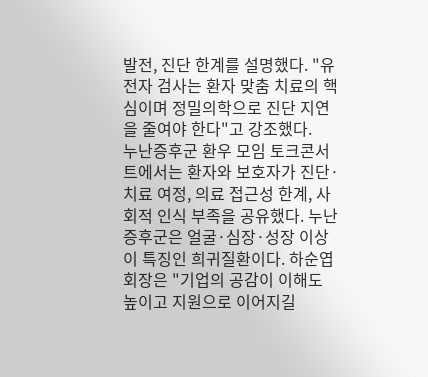발전, 진단 한계를 설명했다. "유전자 검사는 환자 맞춤 치료의 핵심이며 정밀의학으로 진단 지연을 줄여야 한다"고 강조했다.
누난증후군 환우 모임 토크콘서트에서는 환자와 보호자가 진단·치료 여정, 의료 접근성 한계, 사회적 인식 부족을 공유했다. 누난증후군은 얼굴·심장·성장 이상이 특징인 희귀질환이다. 하순엽 회장은 "기업의 공감이 이해도 높이고 지원으로 이어지길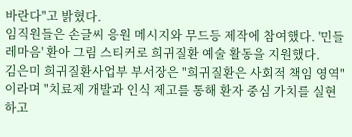바란다"고 밝혔다.
임직원들은 손글씨 응원 메시지와 무드등 제작에 참여했다. '민들레마음' 환아 그림 스티커로 희귀질환 예술 활동을 지원했다.
김은미 희귀질환사업부 부서장은 "희귀질환은 사회적 책임 영역"이라며 "치료제 개발과 인식 제고를 통해 환자 중심 가치를 실현하고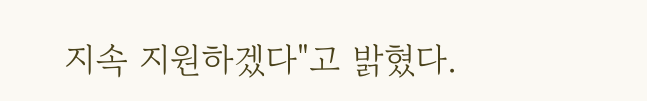지속 지원하겠다"고 밝혔다.